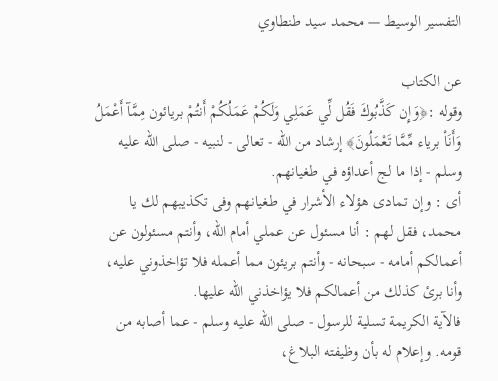التفسير الوسيط — محمد سيد طنطاوي

عن الكتاب
وقوله :﴿وَإِن كَذَّبُوكَ فَقُل لِّي عَمَلِي وَلَكُمْ عَمَلُكُمْ أَنتُمْ بريائون مِمَّآ أَعْمَلُ وَأَنَاْ برياء مِّمَّا تَعْمَلُونَ﴾ إرشاد من الله - تعالى - لنبيه - صلى الله عليه وسلم - إذا ما لج أعداؤه في طغيانهم.
أى : وإن تمادى هؤلاء الأشرار في طغيانهم وفى تكذيبهم لك يا محمد، فقل لهم : أنا مسئول عن عملي أمام الله، وأنتم مسئولون عن أعمالكم أمامه - سبحانه - وأنتم بريئون مما أعمله فلا تؤاخذوني عليه، وأنا برئ كذلك من أعمالكم فلا يؤاخذني الله عليها.
فالآية الكريمة تسلية للرسول - صلى الله عليه وسلم - عما أصابه من قومه. وإعلام له بأن وظيفته البلاغ،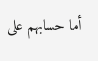أما حسابهم على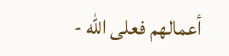أعمالهم فعلى الله -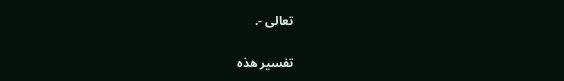تعالى -.

تفسير هذه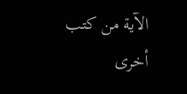الآية من كتب أخرى